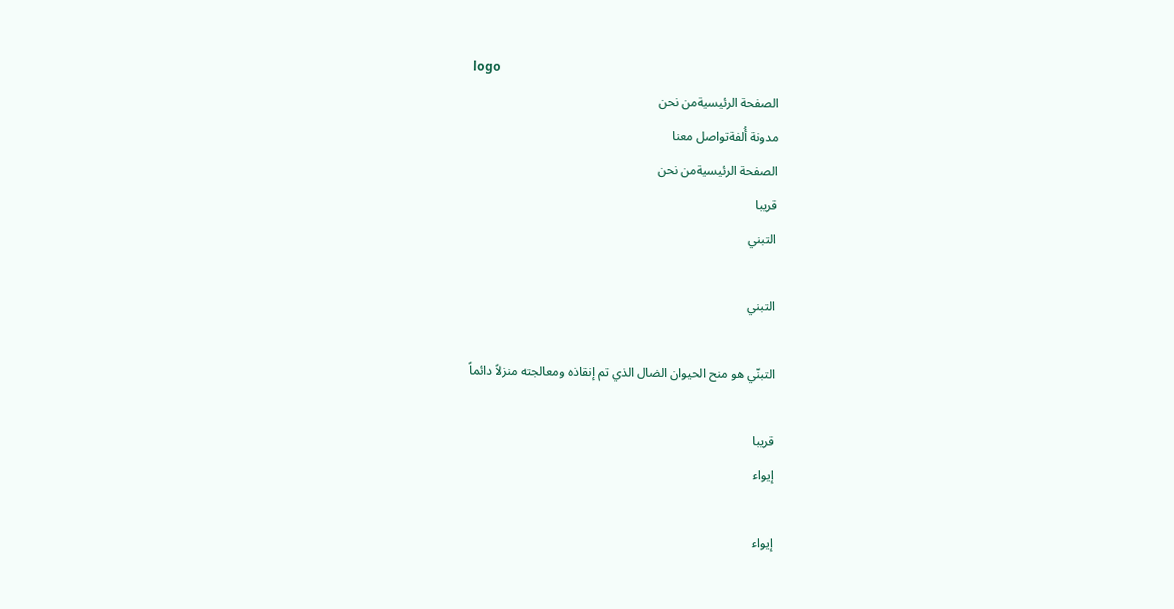logo
الصفحة الرئيسيةمن نحن
مدونة أُلفةتواصل معنا
الصفحة الرئيسيةمن نحن
قريبا
التبني

التبني

التبنّي هو منح الحيوان الضال الذي تم إنقاذه ومعالجته منزلاً دائماً

قريبا
إيواء

إيواء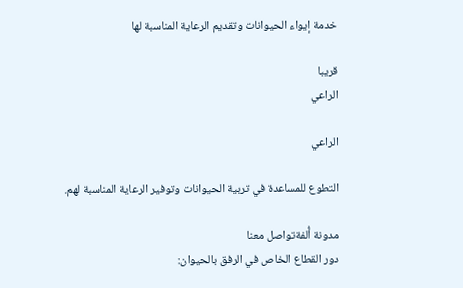خدمة إيواء الحيوانات وتقديم الرعاية المناسبة لها

قريبا
الراعي

الراعي

التطوع للمساعدة في تربية الحيوانات وتوفير الرعاية المناسبة لهم.

مدونة أُلفةتواصل معنا
دور القطاع الخاص في الرفق بالحيوان: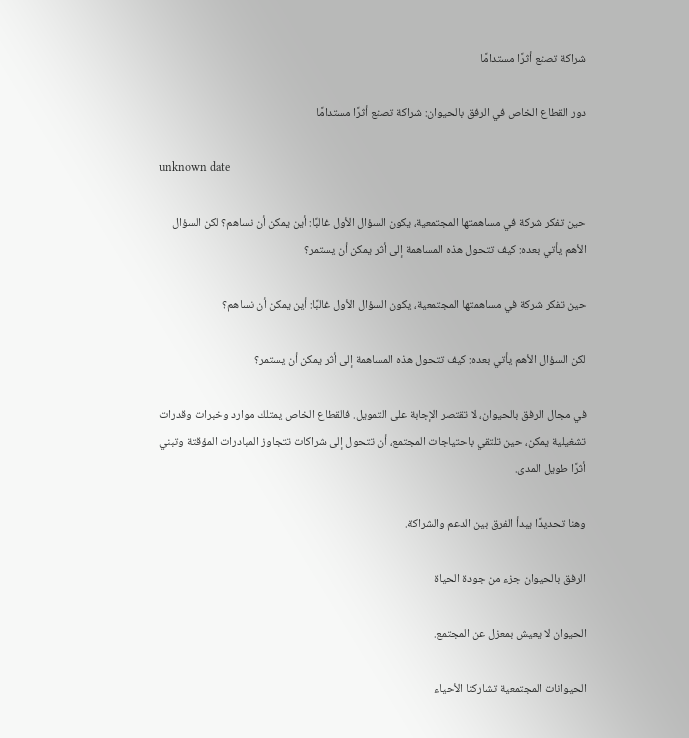شراكة تصنع أثرًا مستدامًا

دور القطاع الخاص في الرفق بالحيوان: شراكة تصنع أثرًا مستدامًا

unknown date

حين تفكر شركة في مساهمتها المجتمعية، يكون السؤال الأول غالبًا: أين يمكن أن نساهم؟ لكن السؤال الأهم يأتي بعده: كيف تتحول هذه المساهمة إلى أثر يمكن أن يستمر؟

حين تفكر شركة في مساهمتها المجتمعية، يكون السؤال الأول غالبًا: أين يمكن أن نساهم؟

لكن السؤال الأهم يأتي بعده: كيف تتحول هذه المساهمة إلى أثر يمكن أن يستمر؟

في مجال الرفق بالحيوان، لا تقتصر الإجابة على التمويل. فالقطاع الخاص يمتلك موارد وخبرات وقدرات تشغيلية يمكن، حين تلتقي باحتياجات المجتمع، أن تتحول إلى شراكات تتجاوز المبادرات المؤقتة وتبني أثرًا طويل المدى.

وهنا تحديدًا يبدأ الفرق بين الدعم والشراكة.

الرفق بالحيوان جزء من جودة الحياة

الحيوان لا يعيش بمعزل عن المجتمع.

الحيوانات المجتمعية تشاركنا الأحياء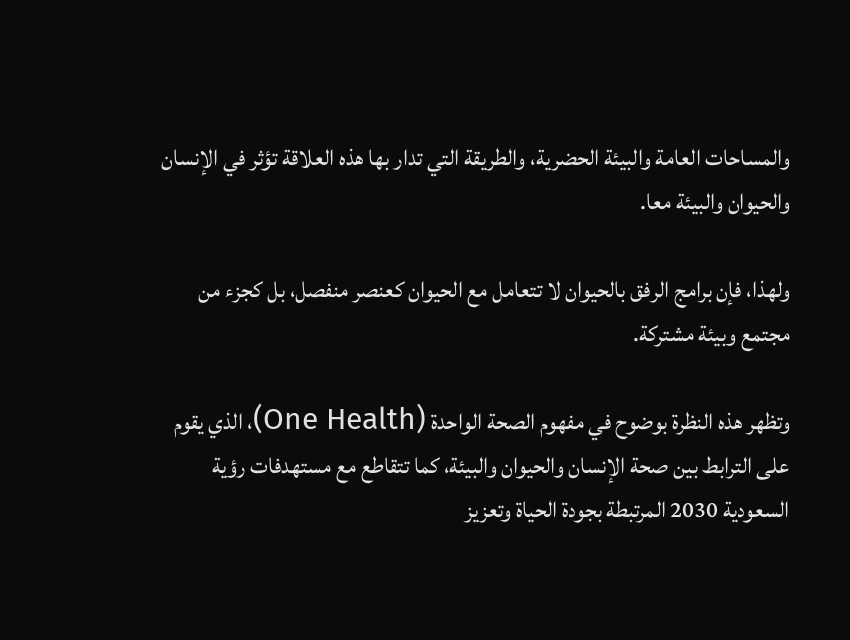والمساحات العامة والبيئة الحضرية، والطريقة التي تدار بها هذه العلاقة تؤثر في الإنسان والحيوان والبيئة معا.

ولهذا، فإن برامج الرفق بالحيوان لا تتعامل مع الحيوان كعنصر منفصل، بل كجزء من مجتمع وبيئة مشتركة.

وتظهر هذه النظرة بوضوح في مفهوم الصحة الواحدة (One Health)، الذي يقوم على الترابط بين صحة الإنسان والحيوان والبيئة، كما تتقاطع مع مستهدفات رؤية السعودية 2030 المرتبطة بجودة الحياة وتعزيز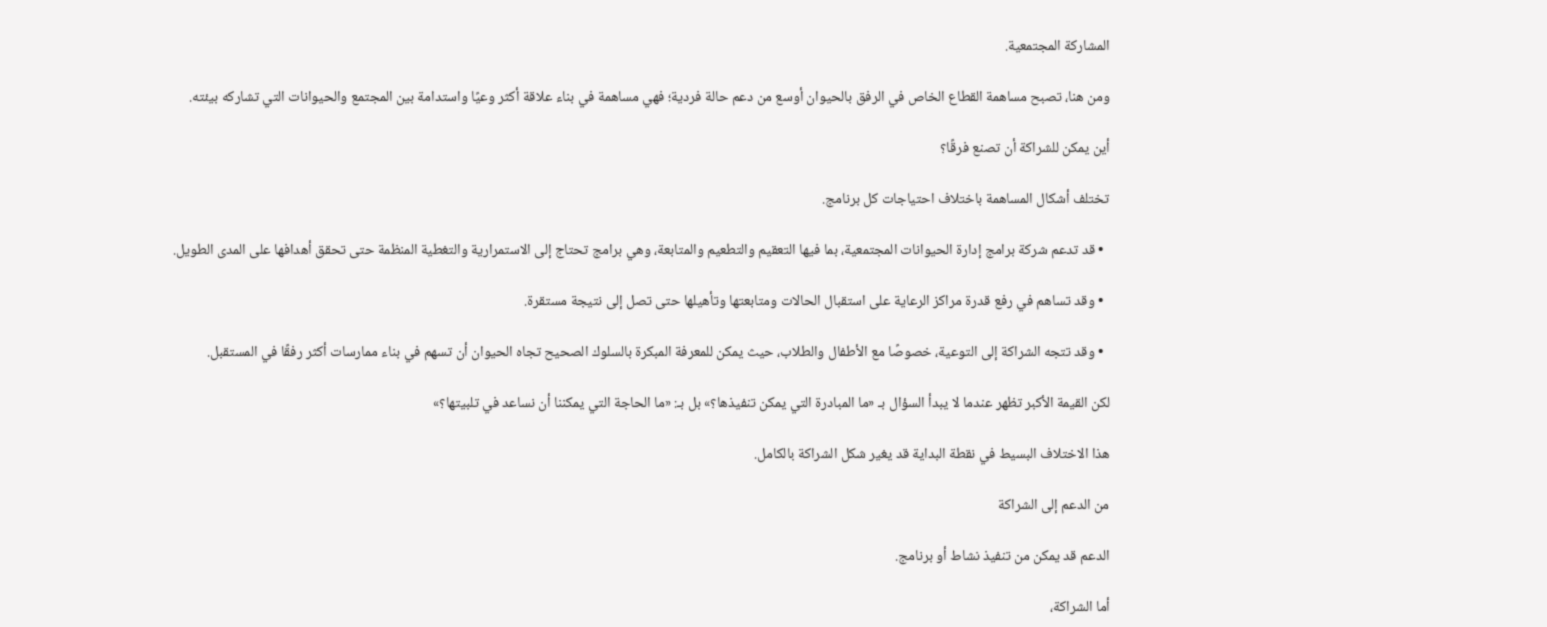المشاركة المجتمعية.

ومن هنا، تصبح مساهمة القطاع الخاص في الرفق بالحيوان أوسع من دعم حالة فردية؛ فهي مساهمة في بناء علاقة أكثر وعيًا واستدامة بين المجتمع والحيوانات التي تشاركه بيئته.

أين يمكن للشراكة أن تصنع فرقًا؟

تختلف أشكال المساهمة باختلاف احتياجات كل برنامج.

  • قد تدعم شركة برامج إدارة الحيوانات المجتمعية، بما فيها التعقيم والتطعيم والمتابعة، وهي برامج تحتاج إلى الاستمرارية والتغطية المنظمة حتى تحقق أهدافها على المدى الطويل.

  • وقد تساهم في رفع قدرة مراكز الرعاية على استقبال الحالات ومتابعتها وتأهيلها حتى تصل إلى نتيجة مستقرة.

  • وقد تتجه الشراكة إلى التوعية، خصوصًا مع الأطفال والطلاب، حيث يمكن للمعرفة المبكرة بالسلوك الصحيح تجاه الحيوان أن تسهم في بناء ممارسات أكثر رفقًا في المستقبل.

لكن القيمة الأكبر تظهر عندما لا يبدأ السؤال بـ «ما المبادرة التي يمكن تنفيذها؟» بل بـ: «ما الحاجة التي يمكننا أن نساعد في تلبيتها؟»

هذا الاختلاف البسيط في نقطة البداية قد يغير شكل الشراكة بالكامل.

من الدعم إلى الشراكة

الدعم قد يمكن من تنفيذ نشاط أو برنامج.

أما الشراكة،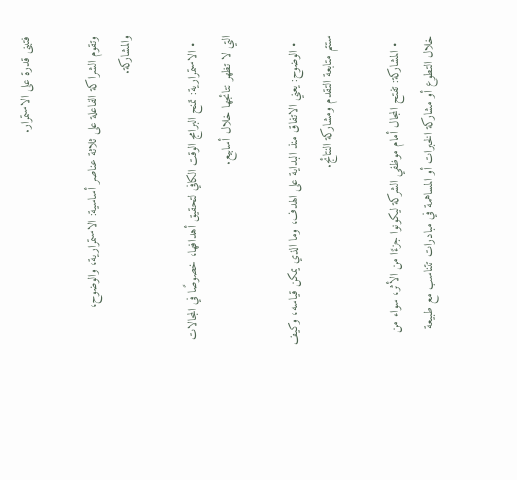فتبنى قدرة على الاستمرار.

وتقوم الشراكة الفاعلة على ثلاثة عناصر أساسية: الاستمرارية، والوضوح، والمشاركة.

  • الاستمرارية: تمنح البرامج الوقت الكافي لتحقيق أهدافها، خصوصًا في المجالات التي لا تظهر نتائجها خلال أسابيع.

  • الوضوح: يعني الاتفاق منذ البداية على الهدف، وما الذي يمكن قياسه، وكيف ستتم متابعة التقدم ومشاركة النتائج.

  • المشاركة: تفتح المجال أمام موظفي الشركة ليكونوا جزءًا من الأثر، سواء من خلال التطوع أو مشاركة الخبرات أو المساهمة في مبادرات تتناسب مع طبيعة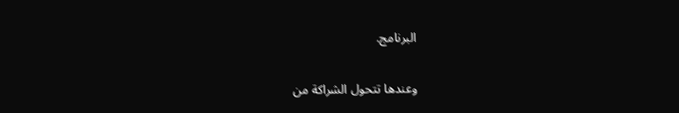البرنامج.

وعندها تتحول الشراكة من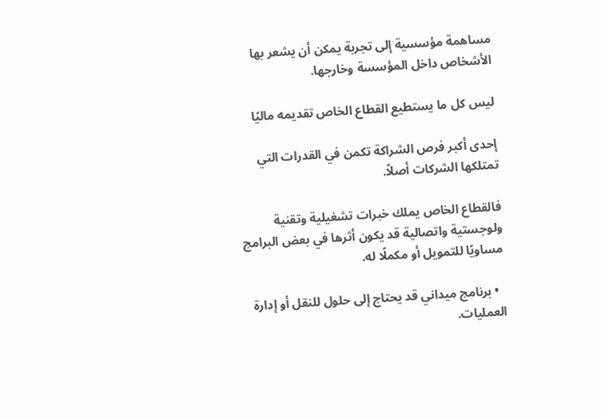مساهمة مؤسسية إلى تجربة يمكن أن يشعر بها الأشخاص داخل المؤسسة وخارجها.

ليس كل ما يستطيع القطاع الخاص تقديمه ماليًا

إحدى أكبر فرص الشراكة تكمن في القدرات التي تمتلكها الشركات أصلاً.

فالقطاع الخاص يملك خبرات تشغيلية وتقنية ولوجستية واتصالية قد يكون أثرها في بعض البرامج مساويًا للتمويل أو مكملًا له.

  • برنامج ميداني قد يحتاج إلى حلول للنقل أو إدارة العمليات.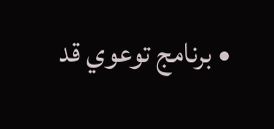• برنامج توعوي قد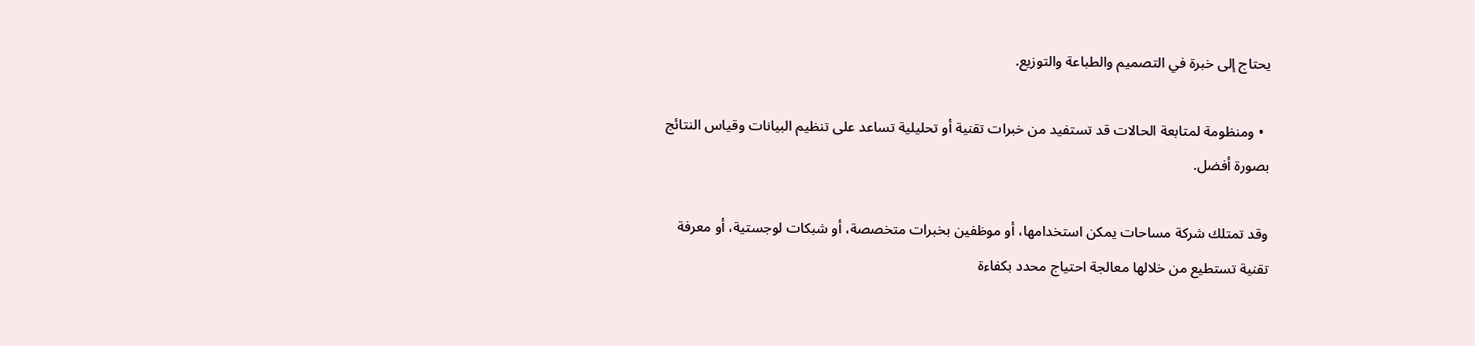يحتاج إلى خبرة في التصميم والطباعة والتوزيع.

  • ومنظومة لمتابعة الحالات قد تستفيد من خبرات تقنية أو تحليلية تساعد على تنظيم البيانات وقياس النتائج بصورة أفضل.

وقد تمتلك شركة مساحات يمكن استخدامها، أو موظفين بخبرات متخصصة، أو شبكات لوجستية، أو معرفة تقنية تستطيع من خلالها معالجة احتياج محدد بكفاءة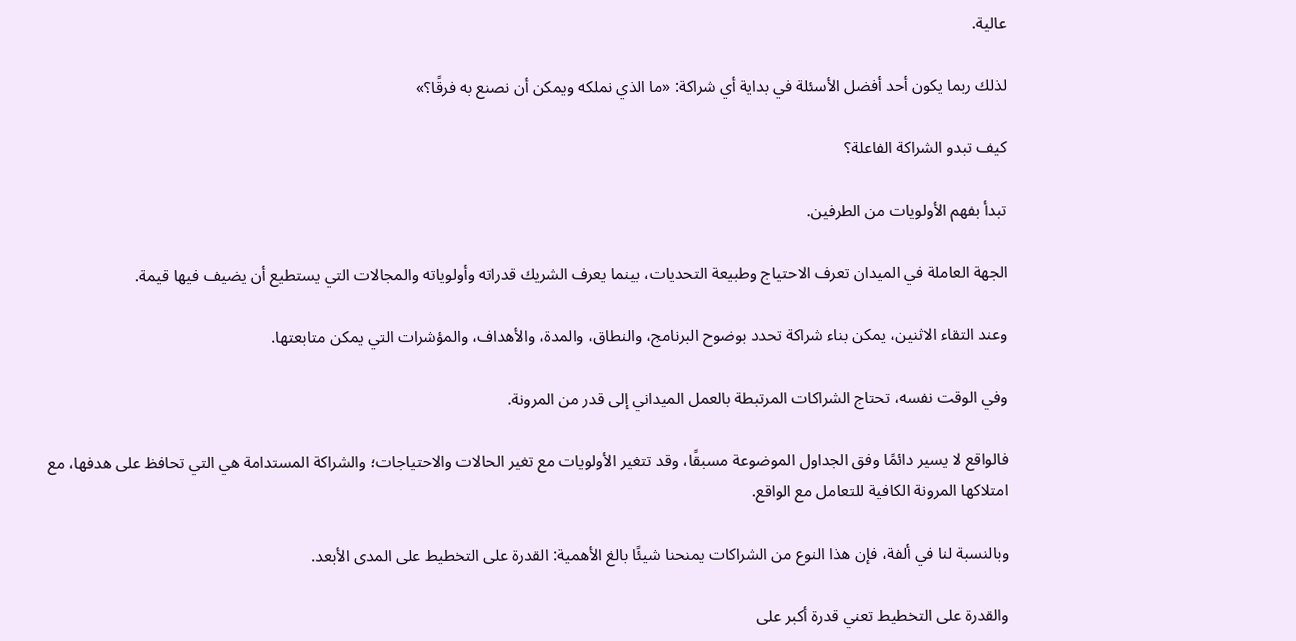عالية.

لذلك ربما يكون أحد أفضل الأسئلة في بداية أي شراكة: «ما الذي نملكه ويمكن أن نصنع به فرقًا؟»

كيف تبدو الشراكة الفاعلة؟

تبدأ بفهم الأولويات من الطرفين.

الجهة العاملة في الميدان تعرف الاحتياج وطبيعة التحديات، بينما يعرف الشريك قدراته وأولوياته والمجالات التي يستطيع أن يضيف فيها قيمة.

وعند التقاء الاثنين، يمكن بناء شراكة تحدد بوضوح البرنامج، والنطاق، والمدة، والأهداف، والمؤشرات التي يمكن متابعتها.

وفي الوقت نفسه، تحتاج الشراكات المرتبطة بالعمل الميداني إلى قدر من المرونة.

فالواقع لا يسير دائمًا وفق الجداول الموضوعة مسبقًا، وقد تتغير الأولويات مع تغير الحالات والاحتياجات؛ والشراكة المستدامة هي التي تحافظ على هدفها، مع امتلاكها المرونة الكافية للتعامل مع الواقع.

وبالنسبة لنا في ألفة، فإن هذا النوع من الشراكات يمنحنا شيئًا بالغ الأهمية: القدرة على التخطيط على المدى الأبعد.

والقدرة على التخطيط تعني قدرة أكبر على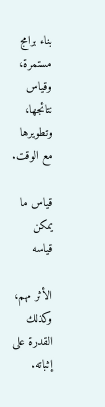بناء برامج مستمرة، وقياس نتائجها، وتطويرها مع الوقت.

قياس ما يمكن قياسه

الأثر مهم، وكذلك القدرة على إثباته.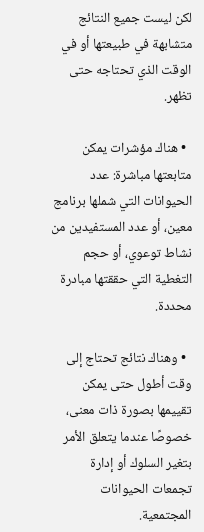لكن ليست جميع النتائج متشابهة في طبيعتها أو في الوقت الذي تحتاجه حتى تظهر.

  • هناك مؤشرات يمكن متابعتها مباشرة: عدد الحيوانات التي شملها برنامج معين، أو عدد المستفيدين من نشاط توعوي، أو حجم التغطية التي حققتها مبادرة محددة.

  • وهناك نتائج تحتاج إلى وقت أطول حتى يمكن تقييمها بصورة ذات معنى، خصوصًا عندما يتعلق الأمر بتغير السلوك أو إدارة تجمعات الحيوانات المجتمعية.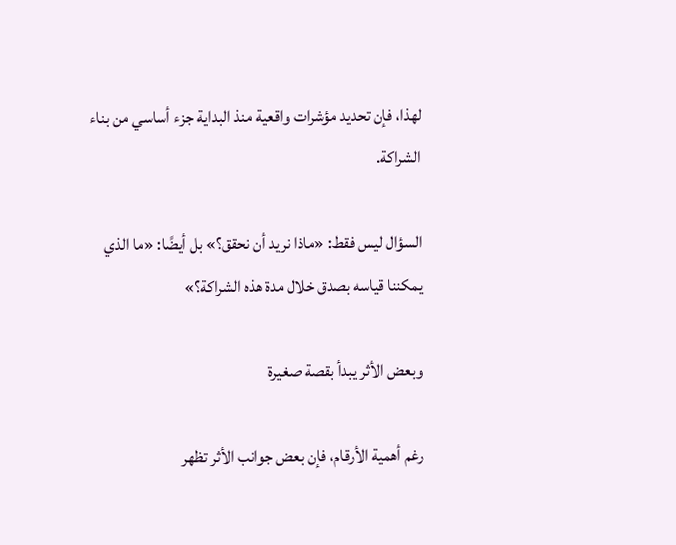لهذا، فإن تحديد مؤشرات واقعية منذ البداية جزء أساسي من بناء الشراكة.

السؤال ليس فقط: «ماذا نريد أن نحقق؟» بل أيضًا: «ما الذي يمكننا قياسه بصدق خلال مدة هذه الشراكة؟»

وبعض الأثر يبدأ بقصة صغيرة

رغم أهمية الأرقام، فإن بعض جوانب الأثر تظهر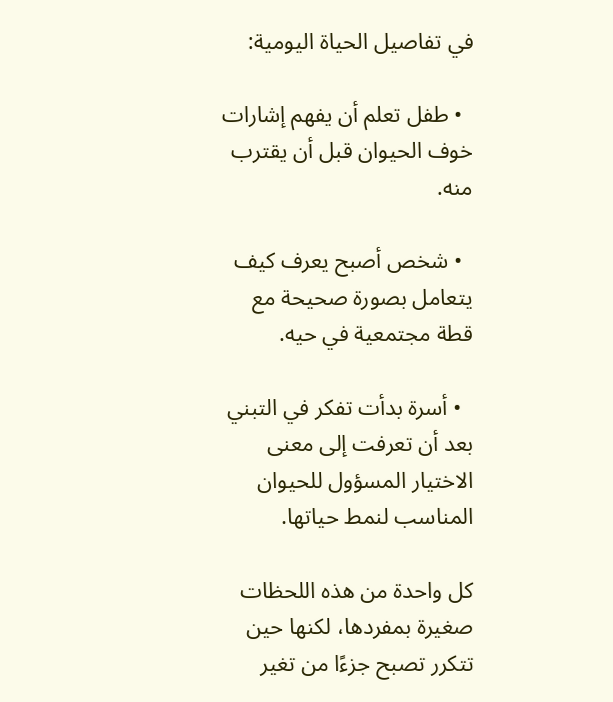في تفاصيل الحياة اليومية:

  • طفل تعلم أن يفهم إشارات خوف الحيوان قبل أن يقترب منه.

  • شخص أصبح يعرف كيف يتعامل بصورة صحيحة مع قطة مجتمعية في حيه.

  • أسرة بدأت تفكر في التبني بعد أن تعرفت إلى معنى الاختيار المسؤول للحيوان المناسب لنمط حياتها.

كل واحدة من هذه اللحظات صغيرة بمفردها، لكنها حين تتكرر تصبح جزءًا من تغير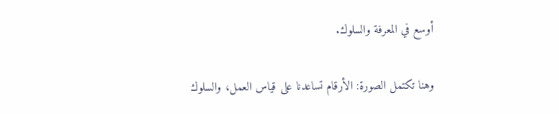أوسع في المعرفة والسلوك.

وهنا تكتمل الصورة: الأرقام تساعدنا على قياس العمل، والسلوك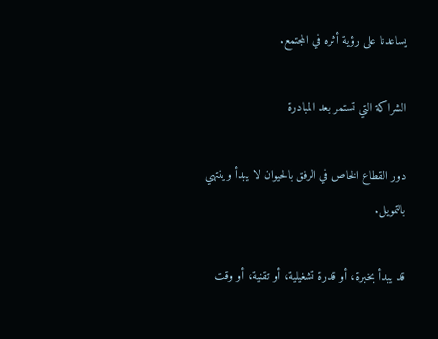يساعدنا على رؤية أثره في المجتمع.

الشراكة التي تستمر بعد المبادرة

دور القطاع الخاص في الرفق بالحيوان لا يبدأ وينتهي بالتمويل.

قد يبدأ بخبرة، أو قدرة تشغيلية، أو تقنية، أو وقت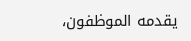يقدمه الموظفون،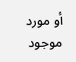أو مورد موجود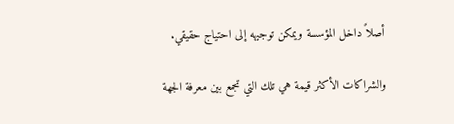أصلاً داخل المؤسسة ويمكن توجيهه إلى احتياج حقيقي.

والشراكات الأكثر قيمة هي تلك التي تجمع بين معرفة الجهة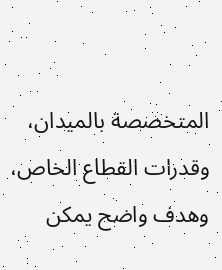المتخصصة بالميدان، وقدرات القطاع الخاص، وهدف واضح يمكن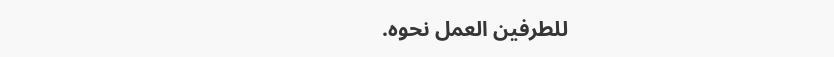للطرفين العمل نحوه.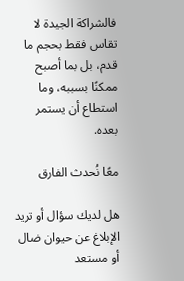فالشراكة الجيدة لا تقاس فقط بحجم ما قدم، بل بما أصبح ممكنًا بسببه، وما استطاع أن يستمر بعده.

معًا نُحدث الفارق

هل لديك سؤال أو تريد الإبلاغ عن حيوان ضال أو مستعد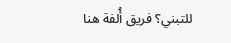للتبني؟ فريق أُلفة هنا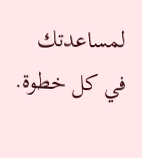لمساعدتك في كل خطوة.